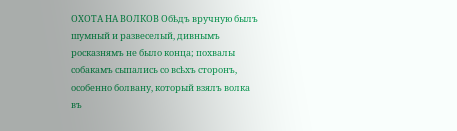ОХОТА НА ВОЛКОВ Обѣдъ вручную былъ шумный и развеселый, дивнымъ росказнямъ не было конца; похвалы собакамъ сыпались со всѣхъ сторонъ, особенно болвану, который взялъ волка въ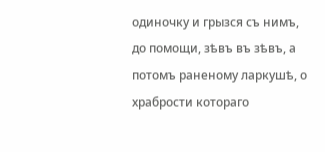одиночку и грызся съ нимъ, до помощи, зѣвъ въ зѣвъ, а потомъ раненому ларкушѣ, о храбрости котораго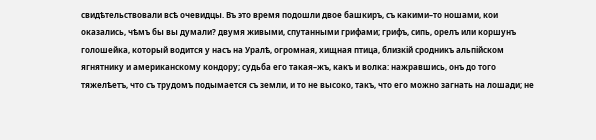свидѣтельствовали всѣ очевидцы. Въ это время подошли двое башкиръ, съ какими–то ношами, кои оказались, чѣмъ бы вы думали? двумя живыми, спутанными грифами; грифъ, сипь, орелъ или коршунъ голошейка, который водится у насъ на Уралѣ, огромная, хищная птица, близкiй сродникъ альпiйском ягнятнику и американскому кондору; судьба его такая–жъ, какъ и волка: нажравшись, онъ до того тяжелѣетъ, что съ трудомъ подымается съ земли, и то не высоко, такъ, что его можно загнать на лошади; не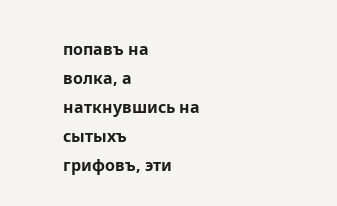попавъ на волка, а наткнувшись на сытыхъ грифовъ, эти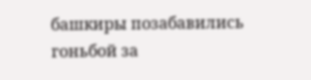башкиры позабавились гоньбой за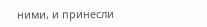ними, и принесли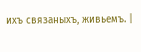ихъ связаныхъ, живьемъ. |